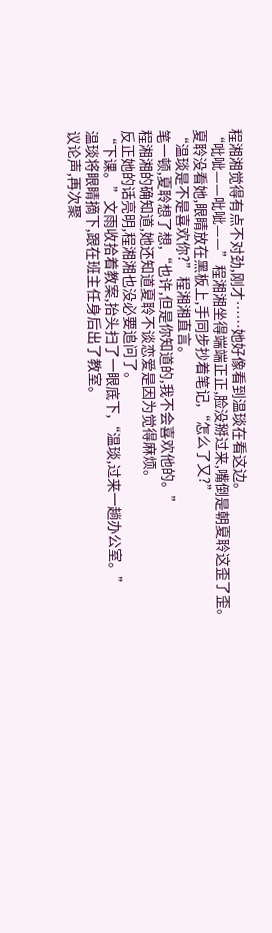程湘湘觉得有点不对劲,刚才……她好像看到温琰在看这边。
“吡呲——吡呲——”程湘湘坐得端端正正,脸没掰过来,嘴倒是朝夏聆这歪了歪。
夏聆没看她,眼睛放在黑板上,手同步抄着笔记,“怎么了又?”
“温琰是不是喜欢你?”程湘湘直言。
笔一顿,夏聆想了想,“也许,但是你知道的,我不会喜欢他的。”
程湘湘的确知道,她还知道夏聆不谈恋爱是因为觉得麻烦。
反正她的话亮明,程湘湘也没必要追问了。
“下课。”文雨收拾着教案,抬头扫了一眼底下,“温琰,过来一趟办公室。”
温琰将眼睛摘下,跟在班主任身后出了教室。
议论声,再次聚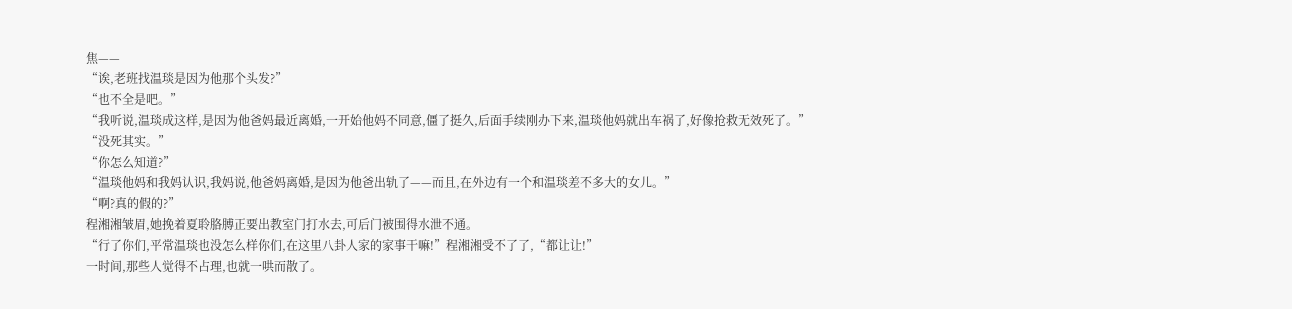焦——
“诶,老班找温琰是因为他那个头发?”
“也不全是吧。”
“我听说,温琰成这样,是因为他爸妈最近离婚,一开始他妈不同意,僵了挺久,后面手续刚办下来,温琰他妈就出车祸了,好像抢救无效死了。”
“没死其实。”
“你怎么知道?”
“温琰他妈和我妈认识,我妈说,他爸妈离婚,是因为他爸出轨了——而且,在外边有一个和温琰差不多大的女儿。”
“啊?真的假的?”
程湘湘皱眉,她挽着夏聆胳膊正要出教室门打水去,可后门被围得水泄不通。
“行了你们,平常温琰也没怎么样你们,在这里八卦人家的家事干嘛!”程湘湘受不了了,“都让让!”
一时间,那些人觉得不占理,也就一哄而散了。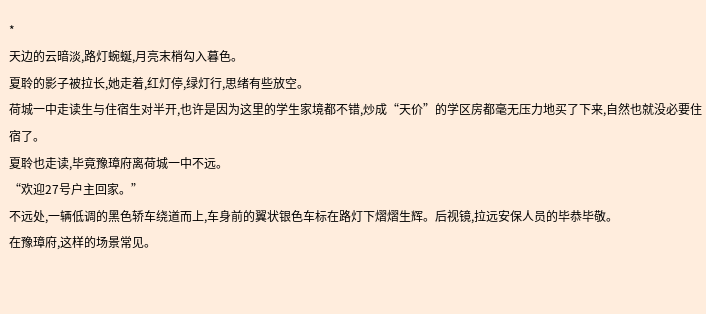*
天边的云暗淡,路灯蜿蜒,月亮末梢勾入暮色。
夏聆的影子被拉长,她走着,红灯停,绿灯行,思绪有些放空。
荷城一中走读生与住宿生对半开,也许是因为这里的学生家境都不错,炒成“天价”的学区房都毫无压力地买了下来,自然也就没必要住宿了。
夏聆也走读,毕竟豫璋府离荷城一中不远。
“欢迎27号户主回家。”
不远处,一辆低调的黑色轿车绕道而上,车身前的翼状银色车标在路灯下熠熠生辉。后视镜,拉远安保人员的毕恭毕敬。
在豫璋府,这样的场景常见。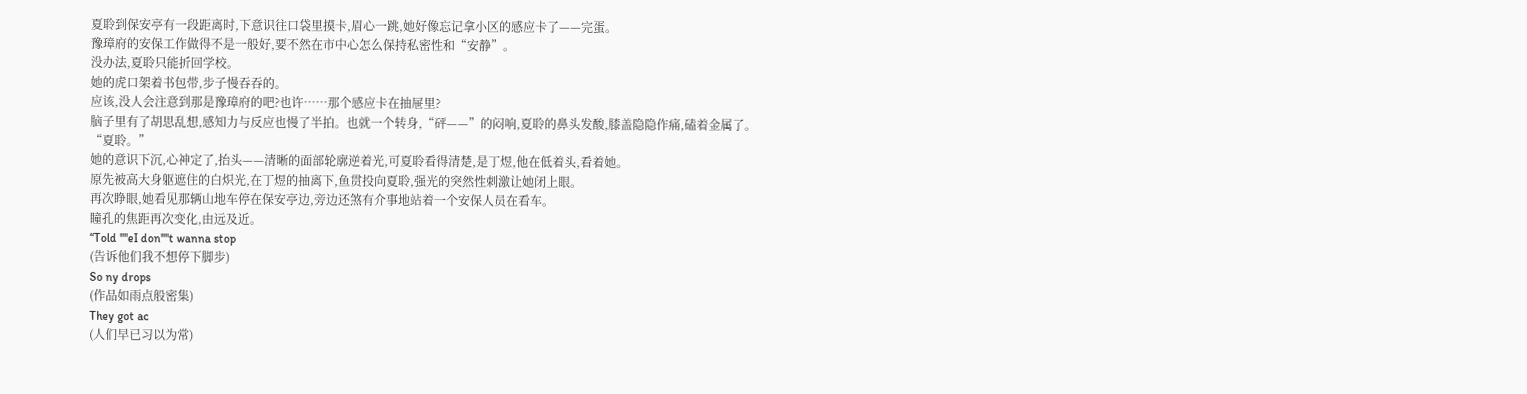夏聆到保安亭有一段距离时,下意识往口袋里摸卡,眉心一跳,她好像忘记拿小区的感应卡了——完蛋。
豫璋府的安保工作做得不是一般好,要不然在市中心怎么保持私密性和“安静”。
没办法,夏聆只能折回学校。
她的虎口架着书包带,步子慢吞吞的。
应该,没人会注意到那是豫璋府的吧?也许……那个感应卡在抽屉里?
脑子里有了胡思乱想,感知力与反应也慢了半拍。也就一个转身,“砰——”的闷响,夏聆的鼻头发酸,膝盖隐隐作痛,磕着金属了。
“夏聆。”
她的意识下沉,心神定了,抬头——清晰的面部轮廓逆着光,可夏聆看得清楚,是丁煜,他在低着头,看着她。
原先被高大身躯遮住的白炽光,在丁煜的抽离下,鱼贯投向夏聆,强光的突然性刺激让她闭上眼。
再次睁眼,她看见那辆山地车停在保安亭边,旁边还煞有介事地站着一个安保人员在看车。
瞳孔的焦距再次变化,由远及近。
“Told ''''eI don''''t wanna stop
(告诉他们我不想停下脚步)
So ny drops
(作品如雨点般密集)
They got ac
(人们早已习以为常)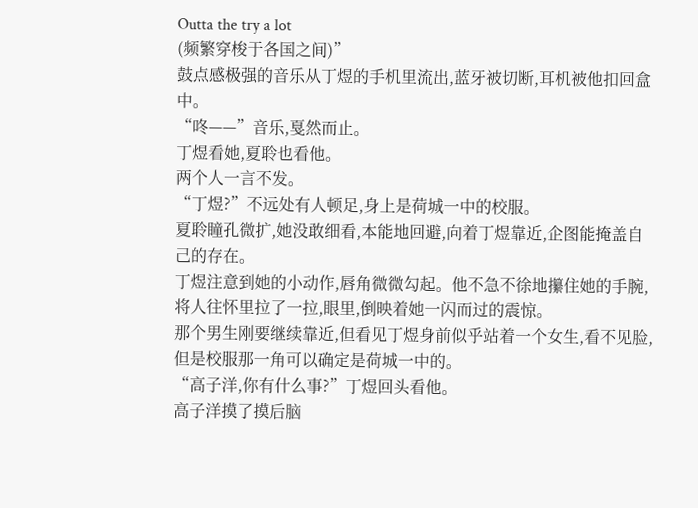Outta the try a lot
(频繁穿梭于各国之间)”
鼓点感极强的音乐从丁煜的手机里流出,蓝牙被切断,耳机被他扣回盒中。
“咚——”音乐,戛然而止。
丁煜看她,夏聆也看他。
两个人一言不发。
“丁煜?”不远处有人顿足,身上是荷城一中的校服。
夏聆瞳孔微扩,她没敢细看,本能地回避,向着丁煜靠近,企图能掩盖自己的存在。
丁煜注意到她的小动作,唇角微微勾起。他不急不徐地攥住她的手腕,将人往怀里拉了一拉,眼里,倒映着她一闪而过的震惊。
那个男生刚要继续靠近,但看见丁煜身前似乎站着一个女生,看不见脸,但是校服那一角可以确定是荷城一中的。
“高子洋,你有什么事?”丁煜回头看他。
高子洋摸了摸后脑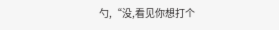勺,“没,看见你想打个